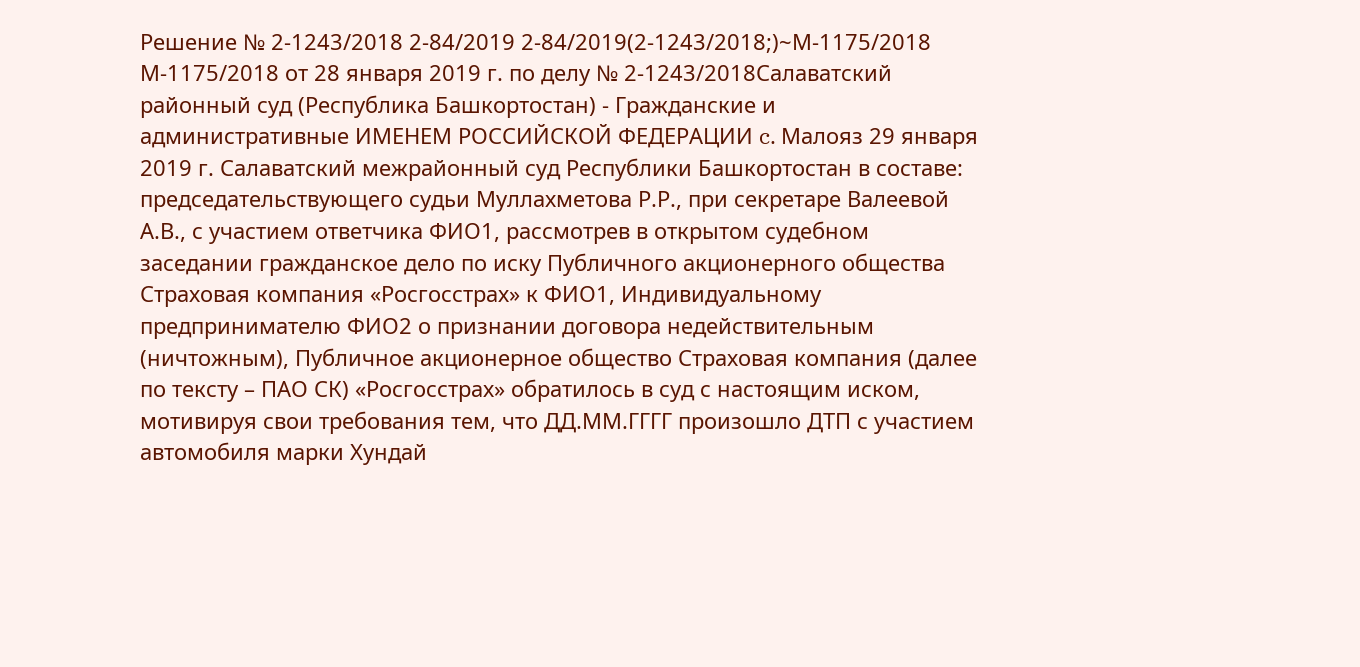Решение № 2-1243/2018 2-84/2019 2-84/2019(2-1243/2018;)~М-1175/2018 М-1175/2018 от 28 января 2019 г. по делу № 2-1243/2018Салаватский районный суд (Республика Башкортостан) - Гражданские и административные ИМЕНЕМ РОССИЙСКОЙ ФЕДЕРАЦИИ c. Малояз 29 января 2019 г. Салаватский межрайонный суд Республики Башкортостан в составе: председательствующего судьи Муллахметова Р.Р., при секретаре Валеевой А.В., с участием ответчика ФИО1, рассмотрев в открытом судебном заседании гражданское дело по иску Публичного акционерного общества Страховая компания «Росгосстрах» к ФИО1, Индивидуальному предпринимателю ФИО2 о признании договора недействительным (ничтожным), Публичное акционерное общество Страховая компания (далее по тексту – ПАО СК) «Росгосстрах» обратилось в суд с настоящим иском, мотивируя свои требования тем, что ДД.ММ.ГГГГ произошло ДТП с участием автомобиля марки Хундай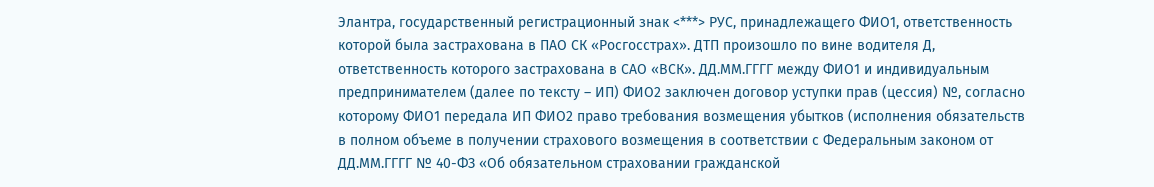Элантра, государственный регистрационный знак <***> РУС, принадлежащего ФИО1, ответственность которой была застрахована в ПАО СК «Росгосстрах». ДТП произошло по вине водителя Д, ответственность которого застрахована в САО «ВСК». ДД.ММ.ГГГГ между ФИО1 и индивидуальным предпринимателем (далее по тексту – ИП) ФИО2 заключен договор уступки прав (цессия) №, согласно которому ФИО1 передала ИП ФИО2 право требования возмещения убытков (исполнения обязательств в полном объеме в получении страхового возмещения в соответствии с Федеральным законом от ДД.ММ.ГГГГ № 40-ФЗ «Об обязательном страховании гражданской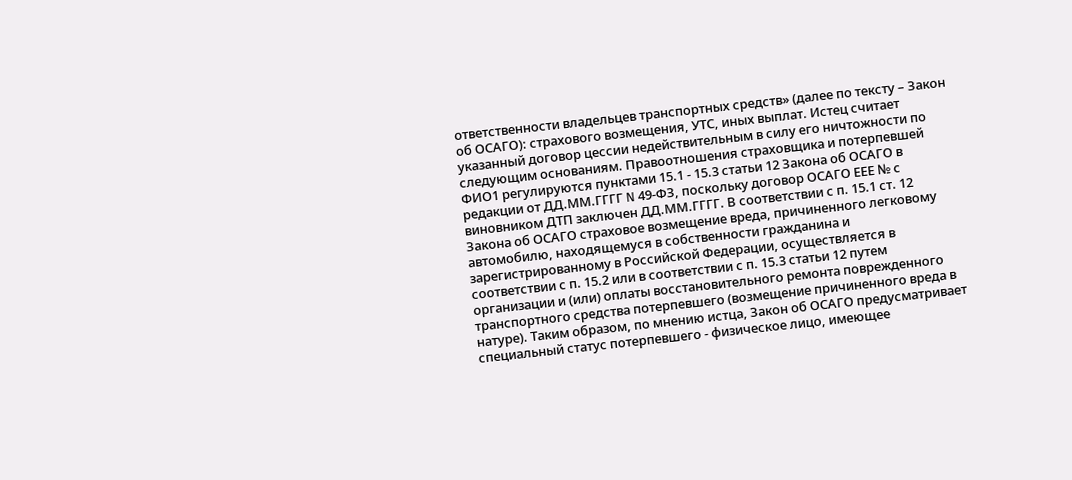ответственности владельцев транспортных средств» (далее по тексту – Закон об ОСАГО): страхового возмещения, УТС, иных выплат. Истец считает указанный договор цессии недействительным в силу его ничтожности по следующим основаниям. Правоотношения страховщика и потерпевшей ФИО1 регулируются пунктами 15.1 - 15.3 статьи 12 Закона об ОСАГО в редакции от ДД.ММ.ГГГГ N 49-ФЗ, поскольку договор ОСАГО ЕЕЕ № с виновником ДТП заключен ДД.ММ.ГГГГ. В соответствии с п. 15.1 ст. 12 Закона об ОСАГО страховое возмещение вреда, причиненного легковому автомобилю, находящемуся в собственности гражданина и зарегистрированному в Российской Федерации, осуществляется в соответствии с п. 15.2 или в соответствии с п. 15.3 статьи 12 путем организации и (или) оплаты восстановительного ремонта поврежденного транспортного средства потерпевшего (возмещение причиненного вреда в натуре). Таким образом, по мнению истца, Закон об ОСАГО предусматривает специальный статус потерпевшего - физическое лицо, имеющее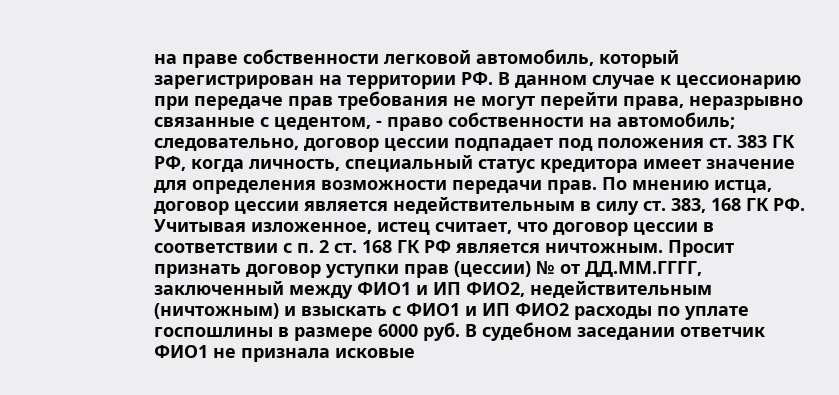на праве собственности легковой автомобиль, который зарегистрирован на территории РФ. В данном случае к цессионарию при передаче прав требования не могут перейти права, неразрывно связанные с цедентом, - право собственности на автомобиль; следовательно, договор цессии подпадает под положения ст. 383 ГК РФ, когда личность, специальный статус кредитора имеет значение для определения возможности передачи прав. По мнению истца, договор цессии является недействительным в силу ст. 383, 168 ГК РФ. Учитывая изложенное, истец считает, что договор цессии в соответствии с п. 2 ст. 168 ГК РФ является ничтожным. Просит признать договор уступки прав (цессии) № от ДД.ММ.ГГГГ, заключенный между ФИО1 и ИП ФИО2, недействительным (ничтожным) и взыскать с ФИО1 и ИП ФИО2 расходы по уплате госпошлины в размере 6000 руб. В судебном заседании ответчик ФИО1 не признала исковые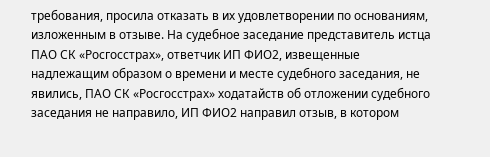требования, просила отказать в их удовлетворении по основаниям, изложенным в отзыве. На судебное заседание представитель истца ПАО СК «Росгосстрах», ответчик ИП ФИО2, извещенные надлежащим образом о времени и месте судебного заседания, не явились, ПАО СК «Росгосстрах» ходатайств об отложении судебного заседания не направило, ИП ФИО2 направил отзыв, в котором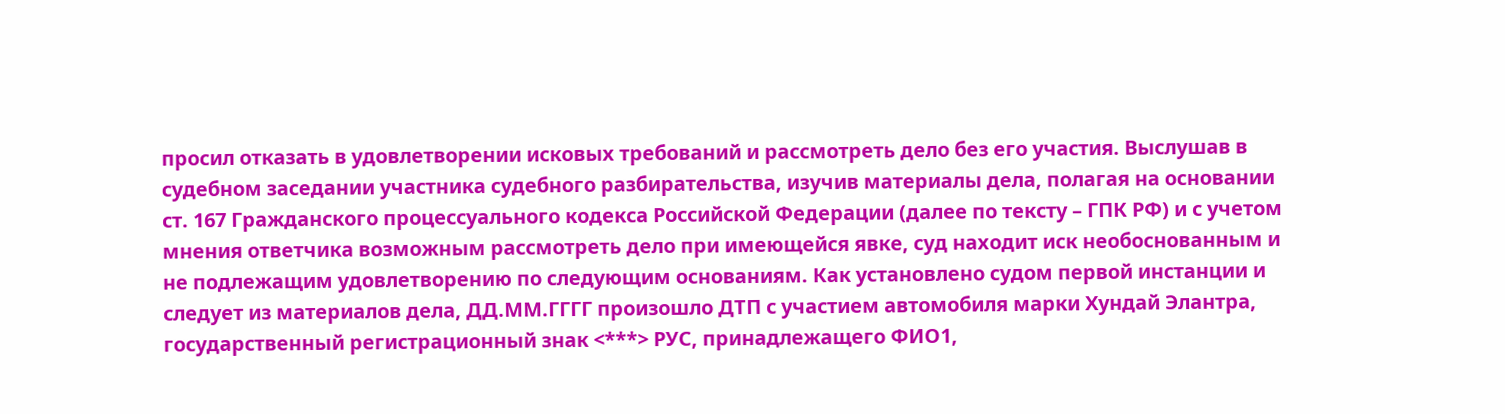просил отказать в удовлетворении исковых требований и рассмотреть дело без его участия. Выслушав в судебном заседании участника судебного разбирательства, изучив материалы дела, полагая на основании ст. 167 Гражданского процессуального кодекса Российской Федерации (далее по тексту – ГПК РФ) и с учетом мнения ответчика возможным рассмотреть дело при имеющейся явке, суд находит иск необоснованным и не подлежащим удовлетворению по следующим основаниям. Как установлено судом первой инстанции и следует из материалов дела, ДД.ММ.ГГГГ произошло ДТП с участием автомобиля марки Хундай Элантра, государственный регистрационный знак <***> РУС, принадлежащего ФИО1,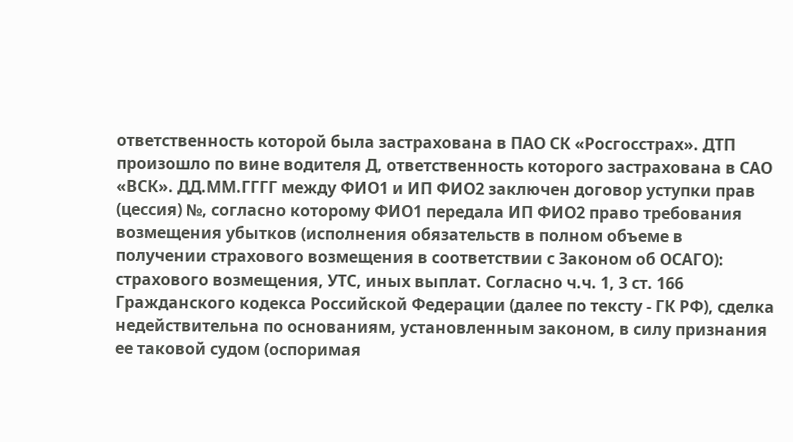ответственность которой была застрахована в ПАО СК «Росгосстрах». ДТП произошло по вине водителя Д, ответственность которого застрахована в САО «ВСК». ДД.ММ.ГГГГ между ФИО1 и ИП ФИО2 заключен договор уступки прав (цессия) №, согласно которому ФИО1 передала ИП ФИО2 право требования возмещения убытков (исполнения обязательств в полном объеме в получении страхового возмещения в соответствии с Законом об ОСАГО): страхового возмещения, УТС, иных выплат. Согласно ч.ч. 1, 3 ст. 166 Гражданского кодекса Российской Федерации (далее по тексту - ГК РФ), сделка недействительна по основаниям, установленным законом, в силу признания ее таковой судом (оспоримая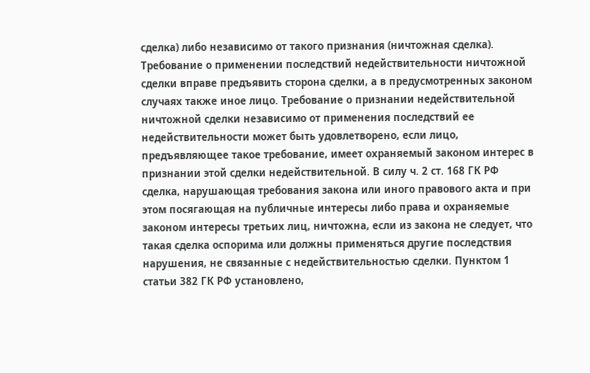сделка) либо независимо от такого признания (ничтожная сделка). Требование о применении последствий недействительности ничтожной сделки вправе предъявить сторона сделки, а в предусмотренных законом случаях также иное лицо. Требование о признании недействительной ничтожной сделки независимо от применения последствий ее недействительности может быть удовлетворено, если лицо, предъявляющее такое требование, имеет охраняемый законом интерес в признании этой сделки недействительной. В силу ч. 2 ст. 168 ГК РФ сделка, нарушающая требования закона или иного правового акта и при этом посягающая на публичные интересы либо права и охраняемые законом интересы третьих лиц, ничтожна, если из закона не следует, что такая сделка оспорима или должны применяться другие последствия нарушения, не связанные с недействительностью сделки. Пунктом 1 статьи 382 ГК РФ установлено,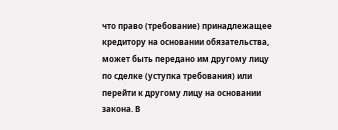что право (требование) принадлежащее кредитору на основании обязательства, может быть передано им другому лицу по сделке (уступка требования) или перейти к другому лицу на основании закона. В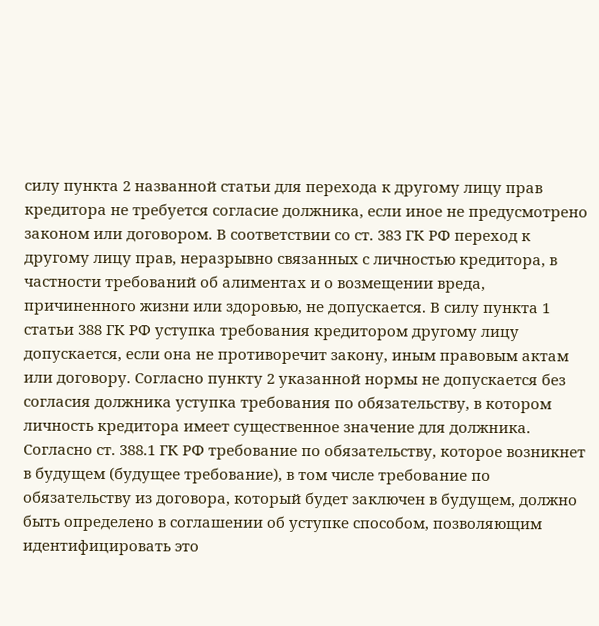силу пункта 2 названной статьи для перехода к другому лицу прав кредитора не требуется согласие должника, если иное не предусмотрено законом или договором. В соответствии со ст. 383 ГК РФ переход к другому лицу прав, неразрывно связанных с личностью кредитора, в частности требований об алиментах и о возмещении вреда, причиненного жизни или здоровью, не допускается. В силу пункта 1 статьи 388 ГК РФ уступка требования кредитором другому лицу допускается, если она не противоречит закону, иным правовым актам или договору. Согласно пункту 2 указанной нормы не допускается без согласия должника уступка требования по обязательству, в котором личность кредитора имеет существенное значение для должника. Согласно ст. 388.1 ГК РФ требование по обязательству, которое возникнет в будущем (будущее требование), в том числе требование по обязательству из договора, который будет заключен в будущем, должно быть определено в соглашении об уступке способом, позволяющим идентифицировать это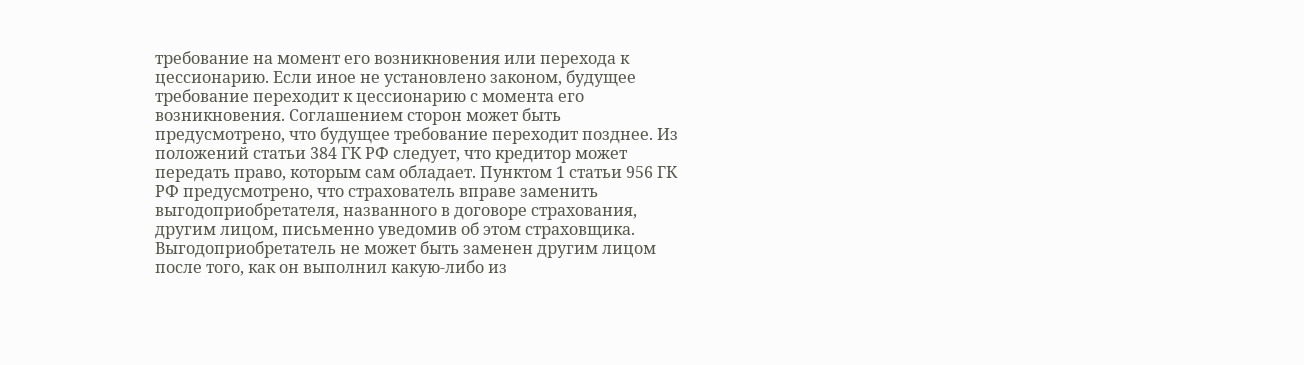требование на момент его возникновения или перехода к цессионарию. Если иное не установлено законом, будущее требование переходит к цессионарию с момента его возникновения. Соглашением сторон может быть предусмотрено, что будущее требование переходит позднее. Из положений статьи 384 ГК РФ следует, что кредитор может передать право, которым сам обладает. Пунктом 1 статьи 956 ГК РФ предусмотрено, что страхователь вправе заменить выгодоприобретателя, названного в договоре страхования, другим лицом, письменно уведомив об этом страховщика. Выгодоприобретатель не может быть заменен другим лицом после того, как он выполнил какую-либо из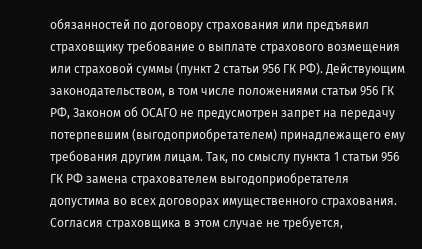обязанностей по договору страхования или предъявил страховщику требование о выплате страхового возмещения или страховой суммы (пункт 2 статьи 956 ГК РФ). Действующим законодательством, в том числе положениями статьи 956 ГК РФ, Законом об ОСАГО не предусмотрен запрет на передачу потерпевшим (выгодоприобретателем) принадлежащего ему требования другим лицам. Так, по смыслу пункта 1 статьи 956 ГК РФ замена страхователем выгодоприобретателя допустима во всех договорах имущественного страхования. Согласия страховщика в этом случае не требуется,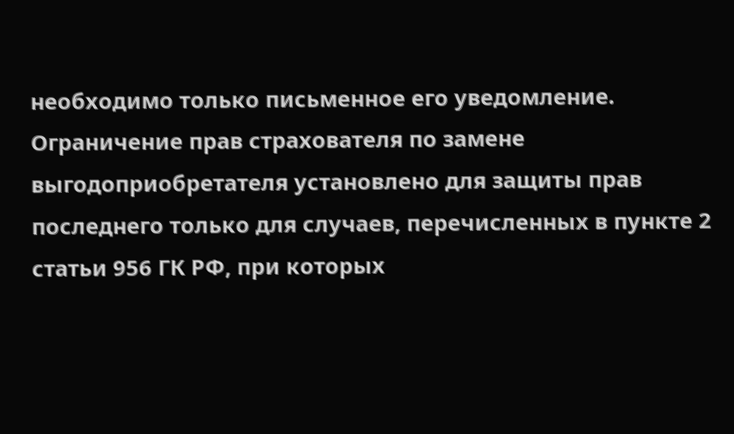необходимо только письменное его уведомление. Ограничение прав страхователя по замене выгодоприобретателя установлено для защиты прав последнего только для случаев, перечисленных в пункте 2 статьи 956 ГК РФ, при которых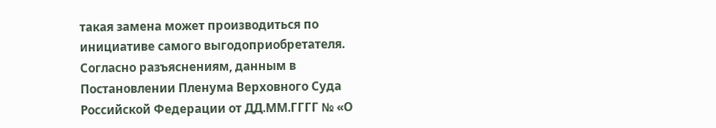такая замена может производиться по инициативе самого выгодоприобретателя. Согласно разъяснениям, данным в Постановлении Пленума Верховного Суда Российской Федерации от ДД.ММ.ГГГГ № «О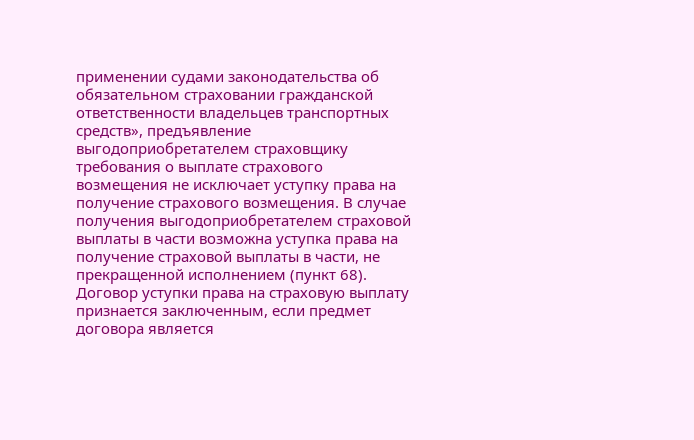применении судами законодательства об обязательном страховании гражданской ответственности владельцев транспортных средств», предъявление выгодоприобретателем страховщику требования о выплате страхового возмещения не исключает уступку права на получение страхового возмещения. В случае получения выгодоприобретателем страховой выплаты в части возможна уступка права на получение страховой выплаты в части, не прекращенной исполнением (пункт 68). Договор уступки права на страховую выплату признается заключенным, если предмет договора является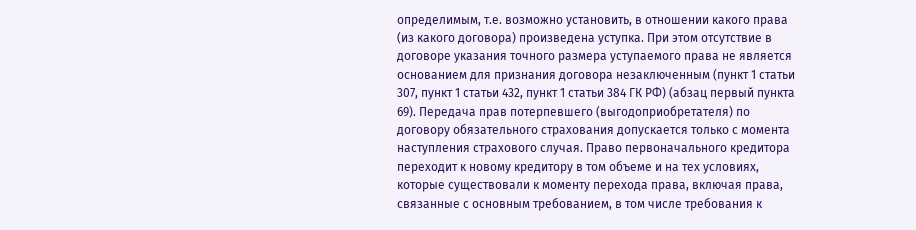определимым, т.е. возможно установить, в отношении какого права (из какого договора) произведена уступка. При этом отсутствие в договоре указания точного размера уступаемого права не является основанием для признания договора незаключенным (пункт 1 статьи 307, пункт 1 статьи 432, пункт 1 статьи 384 ГК РФ) (абзац первый пункта 69). Передача прав потерпевшего (выгодоприобретателя) по договору обязательного страхования допускается только с момента наступления страхового случая. Право первоначального кредитора переходит к новому кредитору в том объеме и на тех условиях, которые существовали к моменту перехода права, включая права, связанные с основным требованием, в том числе требования к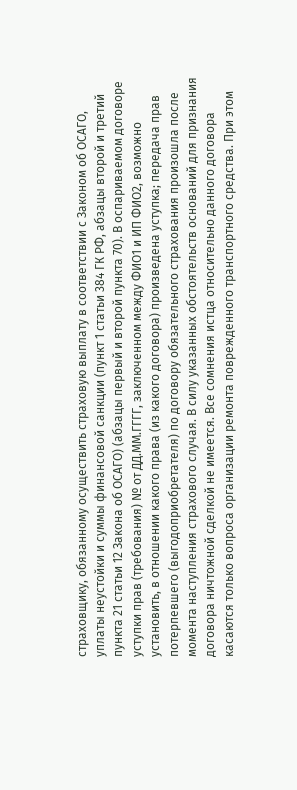страховщику, обязанному осуществить страховую выплату в соответствии с Законом об ОСАГО, уплаты неустойки и суммы финансовой санкции (пункт 1 статьи 384 ГК РФ, абзацы второй и третий пункта 21 статьи 12 Закона об ОСАГО) (абзацы первый и второй пункта 70). В оспариваемом договоре уступки прав (требования) № от ДД.ММ.ГГГГ, заключенном между ФИО1 и ИП ФИО2, возможно установить, в отношении какого права (из какого договора) произведена уступка; передача прав потерпевшего (выгодоприобретателя) по договору обязательного страхования произошла после момента наступления страхового случая. В силу указанных обстоятельств оснований для признания договора ничтожной сделкой не имеется. Все сомнения истца относительно данного договора касаются только вопроса организации ремонта поврежденного транспортного средства. При этом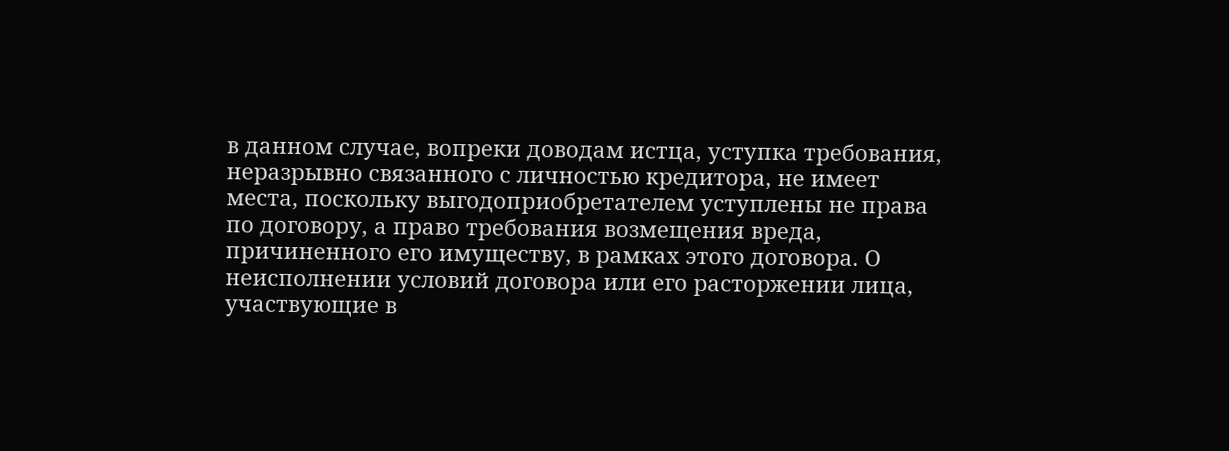в данном случае, вопреки доводам истца, уступка требования, неразрывно связанного с личностью кредитора, не имеет места, поскольку выгодоприобретателем уступлены не права по договору, а право требования возмещения вреда, причиненного его имуществу, в рамках этого договора. О неисполнении условий договора или его расторжении лица, участвующие в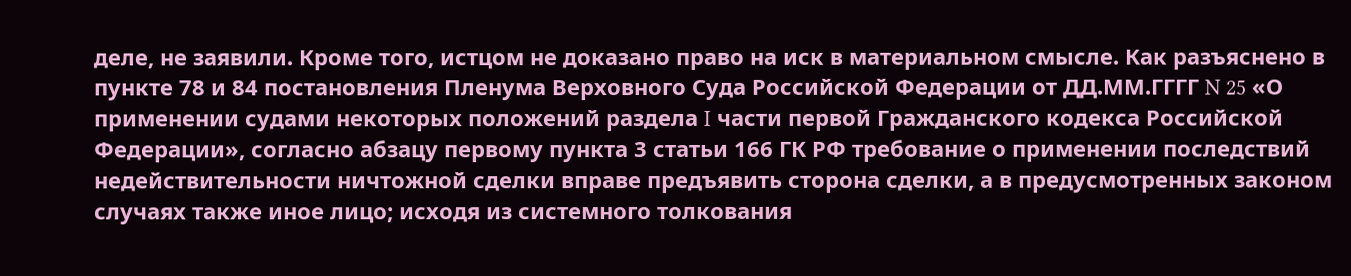деле, не заявили. Кроме того, истцом не доказано право на иск в материальном смысле. Как разъяснено в пункте 78 и 84 постановления Пленума Верховного Суда Российской Федерации от ДД.ММ.ГГГГ N 25 «О применении судами некоторых положений раздела I части первой Гражданского кодекса Российской Федерации», согласно абзацу первому пункта 3 статьи 166 ГК РФ требование о применении последствий недействительности ничтожной сделки вправе предъявить сторона сделки, а в предусмотренных законом случаях также иное лицо; исходя из системного толкования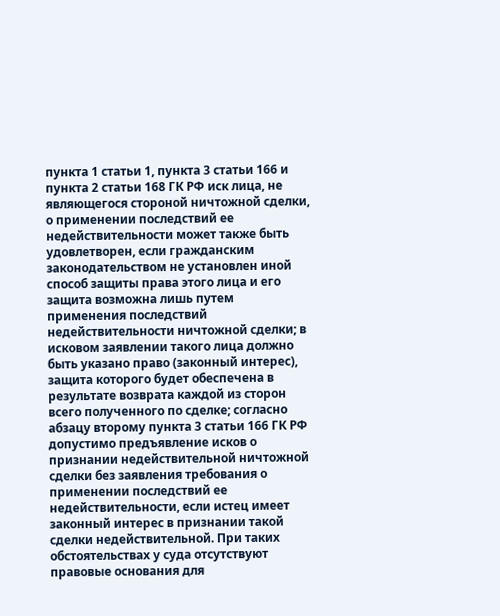пункта 1 статьи 1, пункта 3 статьи 166 и пункта 2 статьи 168 ГК РФ иск лица, не являющегося стороной ничтожной сделки, о применении последствий ее недействительности может также быть удовлетворен, если гражданским законодательством не установлен иной способ защиты права этого лица и его защита возможна лишь путем применения последствий недействительности ничтожной сделки; в исковом заявлении такого лица должно быть указано право (законный интерес), защита которого будет обеспечена в результате возврата каждой из сторон всего полученного по сделке; согласно абзацу второму пункта 3 статьи 166 ГК РФ допустимо предъявление исков о признании недействительной ничтожной сделки без заявления требования о применении последствий ее недействительности, если истец имеет законный интерес в признании такой сделки недействительной. При таких обстоятельствах у суда отсутствуют правовые основания для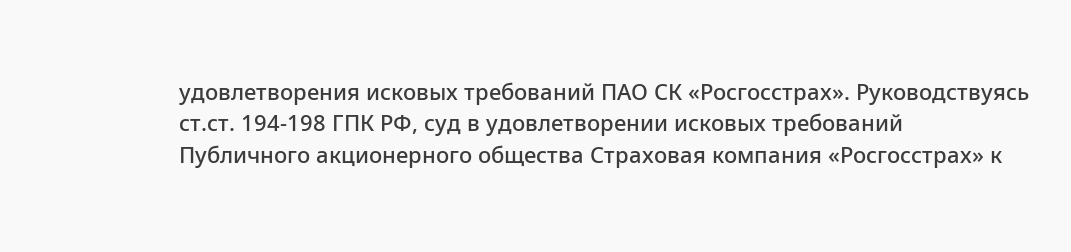удовлетворения исковых требований ПАО СК «Росгосстрах». Руководствуясь ст.ст. 194-198 ГПК РФ, суд в удовлетворении исковых требований Публичного акционерного общества Страховая компания «Росгосстрах» к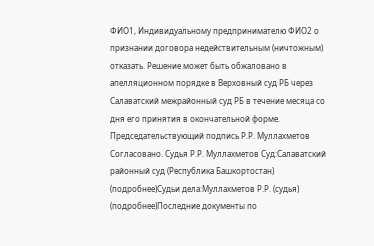ФИО1, Индивидуальному предпринимателю ФИО2 о признании договора недействительным (ничтожным) отказать. Решение может быть обжаловано в апелляционном порядке в Верховный суд РБ через Салаватский межрайонный суд РБ в течение месяца со дня его принятия в окончательной форме. Председательствующий подпись Р.Р. Муллахметов Согласовано. Судья Р.Р. Муллахметов Суд:Салаватский районный суд (Республика Башкортостан) (подробнее)Судьи дела:Муллахметов Р.Р. (судья) (подробнее)Последние документы по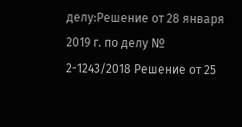делу:Решение от 28 января 2019 г. по делу № 2-1243/2018 Решение от 25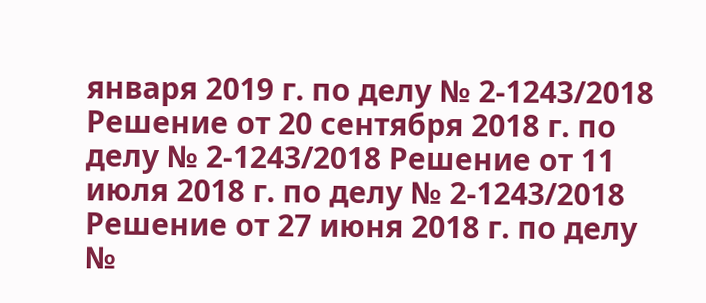января 2019 г. по делу № 2-1243/2018 Решение от 20 сентября 2018 г. по делу № 2-1243/2018 Решение от 11 июля 2018 г. по делу № 2-1243/2018 Решение от 27 июня 2018 г. по делу №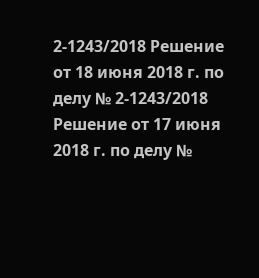2-1243/2018 Решение от 18 июня 2018 г. по делу № 2-1243/2018 Решение от 17 июня 2018 г. по делу №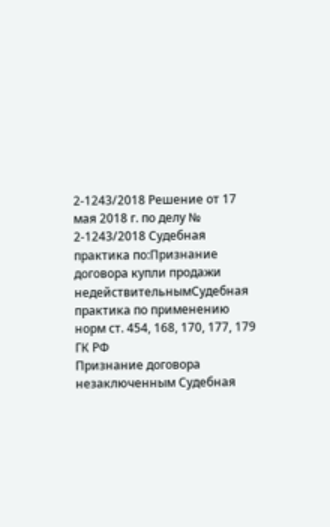2-1243/2018 Решение от 17 мая 2018 г. по делу № 2-1243/2018 Судебная практика по:Признание договора купли продажи недействительнымСудебная практика по применению норм ст. 454, 168, 170, 177, 179 ГК РФ
Признание договора незаключенным Судебная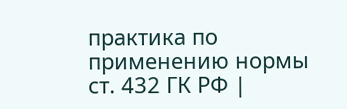практика по применению нормы ст. 432 ГК РФ |